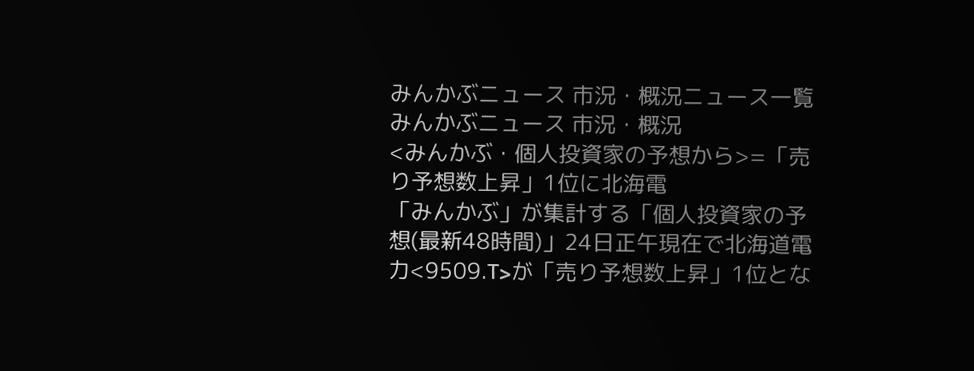みんかぶニュース 市況・概況ニュース一覧
みんかぶニュース 市況・概況
<みんかぶ・個人投資家の予想から>=「売り予想数上昇」1位に北海電
「みんかぶ」が集計する「個人投資家の予想(最新48時間)」24日正午現在で北海道電力<9509.T>が「売り予想数上昇」1位とな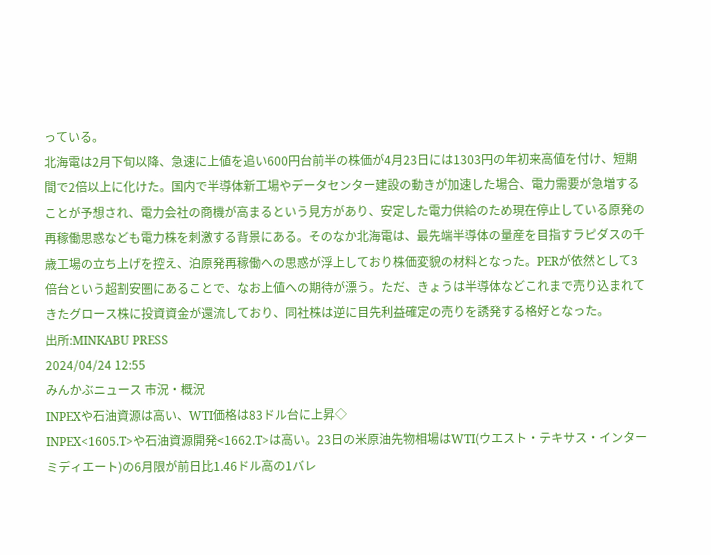っている。
北海電は2月下旬以降、急速に上値を追い600円台前半の株価が4月23日には1303円の年初来高値を付け、短期間で2倍以上に化けた。国内で半導体新工場やデータセンター建設の動きが加速した場合、電力需要が急増することが予想され、電力会社の商機が高まるという見方があり、安定した電力供給のため現在停止している原発の再稼働思惑なども電力株を刺激する背景にある。そのなか北海電は、最先端半導体の量産を目指すラピダスの千歳工場の立ち上げを控え、泊原発再稼働への思惑が浮上しており株価変貌の材料となった。PERが依然として3倍台という超割安圏にあることで、なお上値への期待が漂う。ただ、きょうは半導体などこれまで売り込まれてきたグロース株に投資資金が還流しており、同社株は逆に目先利益確定の売りを誘発する格好となった。
出所:MINKABU PRESS
2024/04/24 12:55
みんかぶニュース 市況・概況
INPEXや石油資源は高い、WTI価格は83ドル台に上昇◇
INPEX<1605.T>や石油資源開発<1662.T>は高い。23日の米原油先物相場はWTI(ウエスト・テキサス・インターミディエート)の6月限が前日比1.46ドル高の1バレ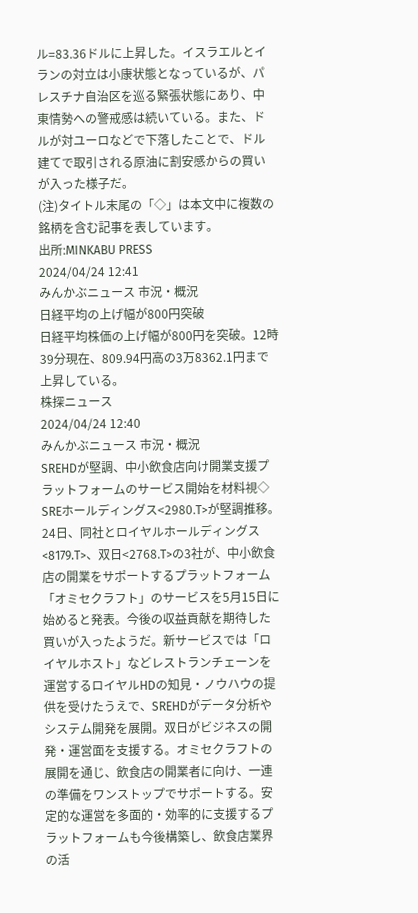ル=83.36ドルに上昇した。イスラエルとイランの対立は小康状態となっているが、パレスチナ自治区を巡る緊張状態にあり、中東情勢への警戒感は続いている。また、ドルが対ユーロなどで下落したことで、ドル建てで取引される原油に割安感からの買いが入った様子だ。
(注)タイトル末尾の「◇」は本文中に複数の銘柄を含む記事を表しています。
出所:MINKABU PRESS
2024/04/24 12:41
みんかぶニュース 市況・概況
日経平均の上げ幅が800円突破
日経平均株価の上げ幅が800円を突破。12時39分現在、809.94円高の3万8362.1円まで上昇している。
株探ニュース
2024/04/24 12:40
みんかぶニュース 市況・概況
SREHDが堅調、中小飲食店向け開業支援プラットフォームのサービス開始を材料視◇
SREホールディングス<2980.T>が堅調推移。24日、同社とロイヤルホールディングス<8179.T>、双日<2768.T>の3社が、中小飲食店の開業をサポートするプラットフォーム「オミセクラフト」のサービスを5月15日に始めると発表。今後の収益貢献を期待した買いが入ったようだ。新サービスでは「ロイヤルホスト」などレストランチェーンを運営するロイヤルHDの知見・ノウハウの提供を受けたうえで、SREHDがデータ分析やシステム開発を展開。双日がビジネスの開発・運営面を支援する。オミセクラフトの展開を通じ、飲食店の開業者に向け、一連の準備をワンストップでサポートする。安定的な運営を多面的・効率的に支援するプラットフォームも今後構築し、飲食店業界の活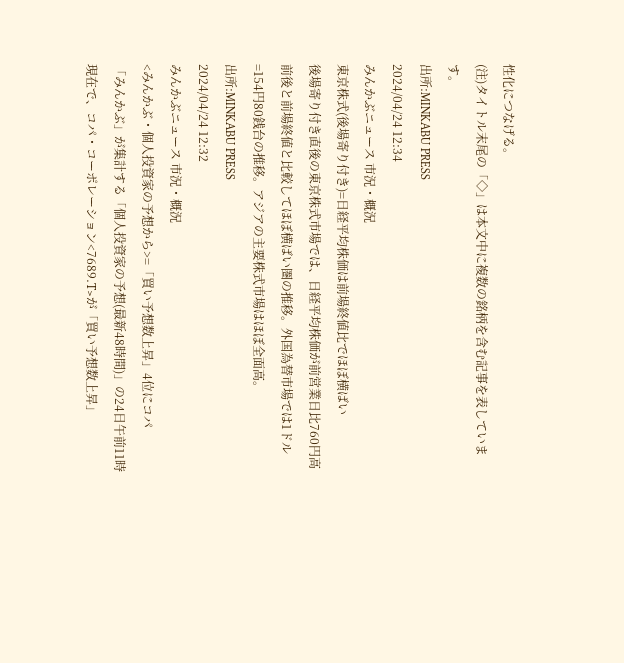性化につなげる。
(注)タイトル末尾の「◇」は本文中に複数の銘柄を含む記事を表しています。
出所:MINKABU PRESS
2024/04/24 12:34
みんかぶニュース 市況・概況
東京株式(後場寄り付き)=日経平均株価は前場終値比でほぼ横ばい
後場寄り付き直後の東京株式市場では、日経平均株価が前営業日比760円高前後と前場終値と比較してほぼ横ばい圏の推移。外国為替市場では1ドル=154円80銭台の推移。アジアの主要株式市場はほぼ全面高。
出所:MINKABU PRESS
2024/04/24 12:32
みんかぶニュース 市況・概況
<みんかぶ・個人投資家の予想から>=「買い予想数上昇」4位にコパ
「みんかぶ」が集計する「個人投資家の予想(最新48時間)」の24日午前11時現在で、コパ・コーポレーション<7689.T>が「買い予想数上昇」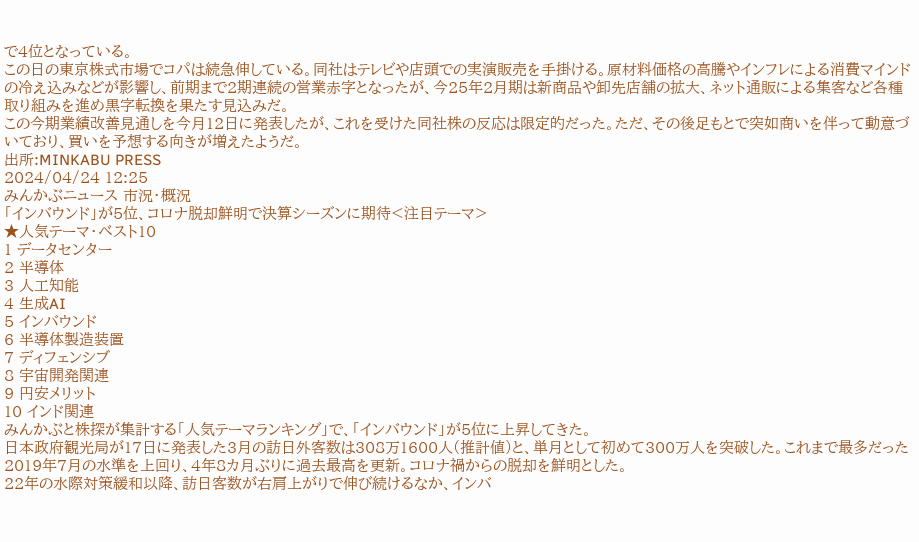で4位となっている。
この日の東京株式市場でコパは続急伸している。同社はテレビや店頭での実演販売を手掛ける。原材料価格の高騰やインフレによる消費マインドの冷え込みなどが影響し、前期まで2期連続の営業赤字となったが、今25年2月期は新商品や卸先店舗の拡大、ネット通販による集客など各種取り組みを進め黒字転換を果たす見込みだ。
この今期業績改善見通しを今月12日に発表したが、これを受けた同社株の反応は限定的だった。ただ、その後足もとで突如商いを伴って動意づいており、買いを予想する向きが増えたようだ。
出所:MINKABU PRESS
2024/04/24 12:25
みんかぶニュース 市況・概況
「インバウンド」が5位、コロナ脱却鮮明で決算シーズンに期待<注目テーマ>
★人気テーマ・ベスト10
1 データセンター
2 半導体
3 人工知能
4 生成AI
5 インバウンド
6 半導体製造装置
7 ディフェンシブ
8 宇宙開発関連
9 円安メリット
10 インド関連
みんかぶと株探が集計する「人気テーマランキング」で、「インバウンド」が5位に上昇してきた。
日本政府観光局が17日に発表した3月の訪日外客数は308万1600人(推計値)と、単月として初めて300万人を突破した。これまで最多だった2019年7月の水準を上回り、4年8カ月ぶりに過去最高を更新。コロナ禍からの脱却を鮮明とした。
22年の水際対策緩和以降、訪日客数が右肩上がりで伸び続けるなか、インバ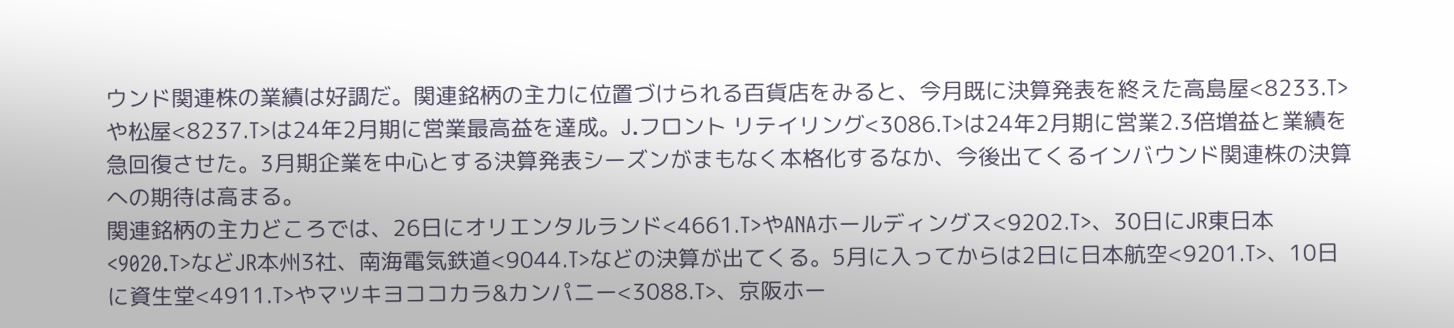ウンド関連株の業績は好調だ。関連銘柄の主力に位置づけられる百貨店をみると、今月既に決算発表を終えた高島屋<8233.T>や松屋<8237.T>は24年2月期に営業最高益を達成。J.フロント リテイリング<3086.T>は24年2月期に営業2.3倍増益と業績を急回復させた。3月期企業を中心とする決算発表シーズンがまもなく本格化するなか、今後出てくるインバウンド関連株の決算への期待は高まる。
関連銘柄の主力どころでは、26日にオリエンタルランド<4661.T>やANAホールディングス<9202.T>、30日にJR東日本<9020.T>などJR本州3社、南海電気鉄道<9044.T>などの決算が出てくる。5月に入ってからは2日に日本航空<9201.T>、10日に資生堂<4911.T>やマツキヨココカラ&カンパニー<3088.T>、京阪ホー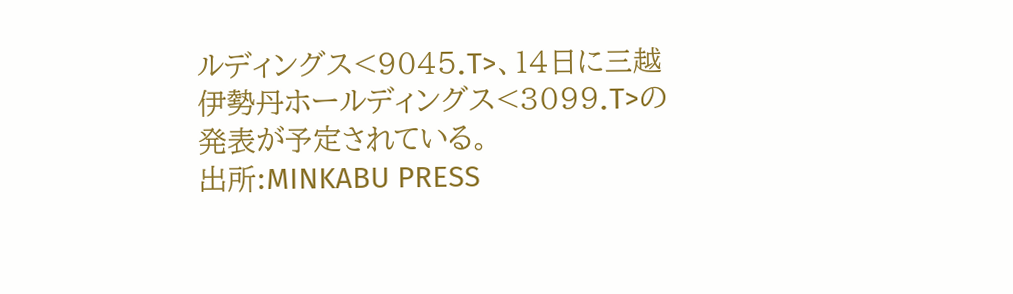ルディングス<9045.T>、14日に三越伊勢丹ホールディングス<3099.T>の発表が予定されている。
出所:MINKABU PRESS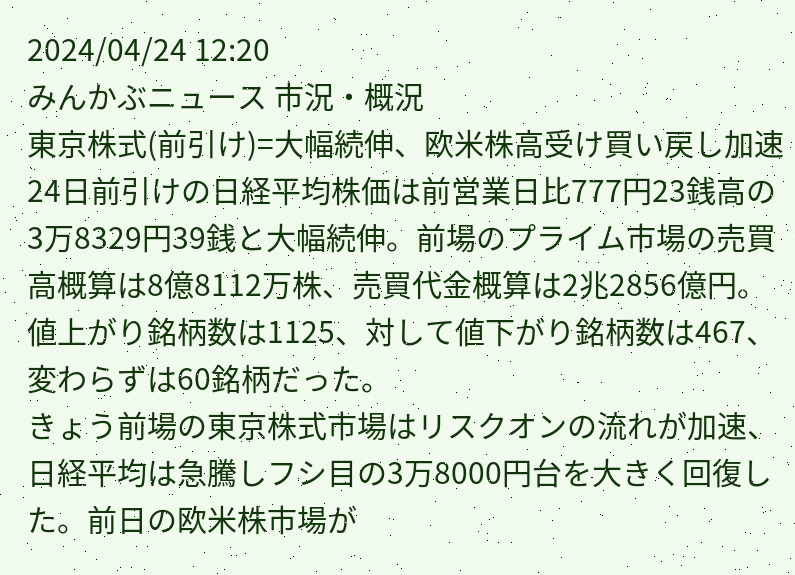2024/04/24 12:20
みんかぶニュース 市況・概況
東京株式(前引け)=大幅続伸、欧米株高受け買い戻し加速
24日前引けの日経平均株価は前営業日比777円23銭高の3万8329円39銭と大幅続伸。前場のプライム市場の売買高概算は8億8112万株、売買代金概算は2兆2856億円。値上がり銘柄数は1125、対して値下がり銘柄数は467、変わらずは60銘柄だった。
きょう前場の東京株式市場はリスクオンの流れが加速、日経平均は急騰しフシ目の3万8000円台を大きく回復した。前日の欧米株市場が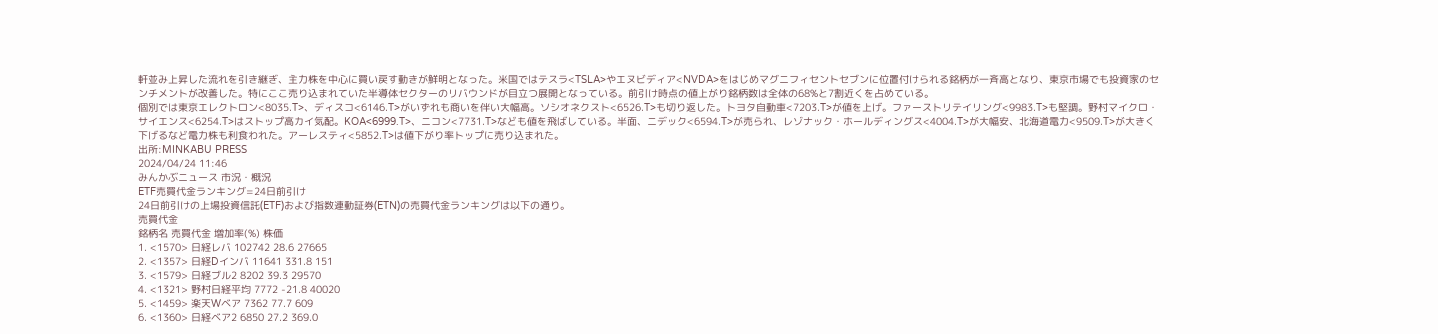軒並み上昇した流れを引き継ぎ、主力株を中心に買い戻す動きが鮮明となった。米国ではテスラ<TSLA>やエヌビディア<NVDA>をはじめマグニフィセントセブンに位置付けられる銘柄が一斉高となり、東京市場でも投資家のセンチメントが改善した。特にここ売り込まれていた半導体セクターのリバウンドが目立つ展開となっている。前引け時点の値上がり銘柄数は全体の68%と7割近くを占めている。
個別では東京エレクトロン<8035.T>、ディスコ<6146.T>がいずれも商いを伴い大幅高。ソシオネクスト<6526.T>も切り返した。トヨタ自動車<7203.T>が値を上げ。ファーストリテイリング<9983.T>も堅調。野村マイクロ・サイエンス<6254.T>はストップ高カイ気配。KOA<6999.T>、ニコン<7731.T>なども値を飛ばしている。半面、ニデック<6594.T>が売られ、レゾナック・ホールディングス<4004.T>が大幅安、北海道電力<9509.T>が大きく下げるなど電力株も利食われた。アーレスティ<5852.T>は値下がり率トップに売り込まれた。
出所:MINKABU PRESS
2024/04/24 11:46
みんかぶニュース 市況・概況
ETF売買代金ランキング=24日前引け
24日前引けの上場投資信託(ETF)および指数連動証券(ETN)の売買代金ランキングは以下の通り。
売買代金
銘柄名 売買代金 増加率(%) 株価
1. <1570> 日経レバ 102742 28.6 27665
2. <1357> 日経Dインバ 11641 331.8 151
3. <1579> 日経ブル2 8202 39.3 29570
4. <1321> 野村日経平均 7772 -21.8 40020
5. <1459> 楽天Wベア 7362 77.7 609
6. <1360> 日経ベア2 6850 27.2 369.0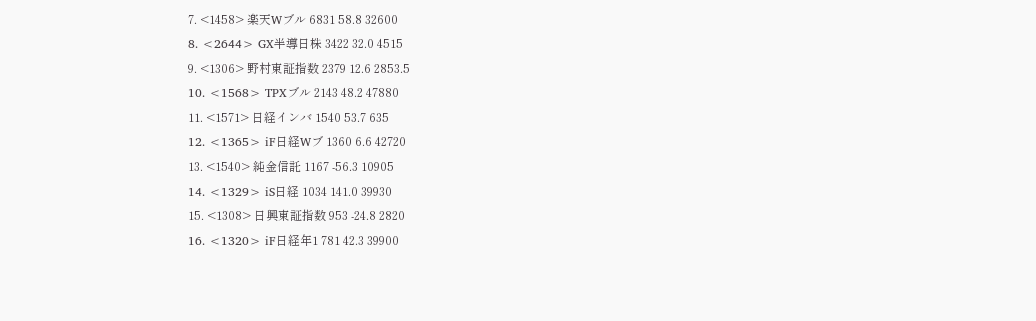7. <1458> 楽天Wブル 6831 58.8 32600
8. <2644> GX半導日株 3422 32.0 4515
9. <1306> 野村東証指数 2379 12.6 2853.5
10. <1568> TPXブル 2143 48.2 47880
11. <1571> 日経インバ 1540 53.7 635
12. <1365> iF日経Wブ 1360 6.6 42720
13. <1540> 純金信託 1167 -56.3 10905
14. <1329> iS日経 1034 141.0 39930
15. <1308> 日興東証指数 953 -24.8 2820
16. <1320> iF日経年1 781 42.3 39900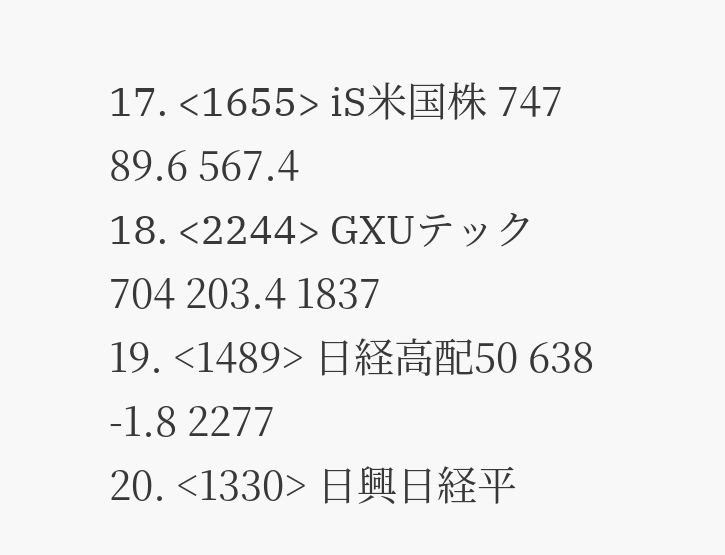17. <1655> iS米国株 747 89.6 567.4
18. <2244> GXUテック 704 203.4 1837
19. <1489> 日経高配50 638 -1.8 2277
20. <1330> 日興日経平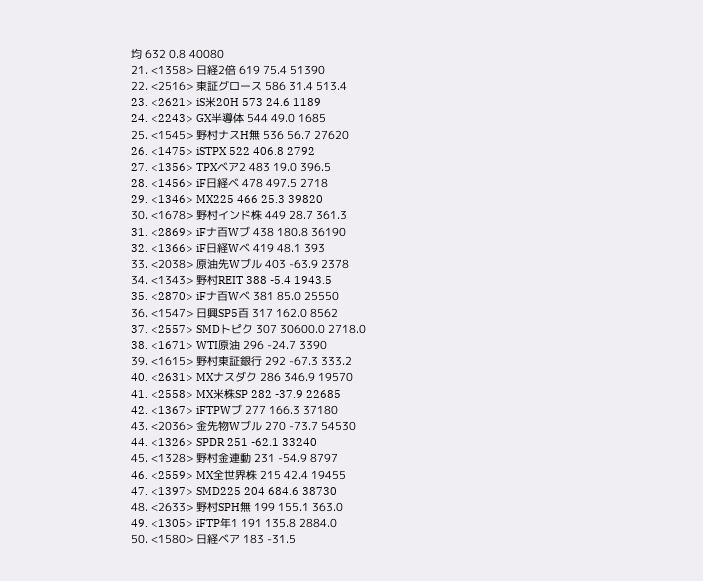均 632 0.8 40080
21. <1358> 日経2倍 619 75.4 51390
22. <2516> 東証グロース 586 31.4 513.4
23. <2621> iS米20H 573 24.6 1189
24. <2243> GX半導体 544 49.0 1685
25. <1545> 野村ナスH無 536 56.7 27620
26. <1475> iSTPX 522 406.8 2792
27. <1356> TPXベア2 483 19.0 396.5
28. <1456> iF日経ベ 478 497.5 2718
29. <1346> MX225 466 25.3 39820
30. <1678> 野村インド株 449 28.7 361.3
31. <2869> iFナ百Wブ 438 180.8 36190
32. <1366> iF日経Wベ 419 48.1 393
33. <2038> 原油先Wブル 403 -63.9 2378
34. <1343> 野村REIT 388 -5.4 1943.5
35. <2870> iFナ百Wベ 381 85.0 25550
36. <1547> 日興SP5百 317 162.0 8562
37. <2557> SMDトピク 307 30600.0 2718.0
38. <1671> WTI原油 296 -24.7 3390
39. <1615> 野村東証銀行 292 -67.3 333.2
40. <2631> MXナスダク 286 346.9 19570
41. <2558> MX米株SP 282 -37.9 22685
42. <1367> iFTPWブ 277 166.3 37180
43. <2036> 金先物Wブル 270 -73.7 54530
44. <1326> SPDR 251 -62.1 33240
45. <1328> 野村金連動 231 -54.9 8797
46. <2559> MX全世界株 215 42.4 19455
47. <1397> SMD225 204 684.6 38730
48. <2633> 野村SPH無 199 155.1 363.0
49. <1305> iFTP年1 191 135.8 2884.0
50. <1580> 日経ベア 183 -31.5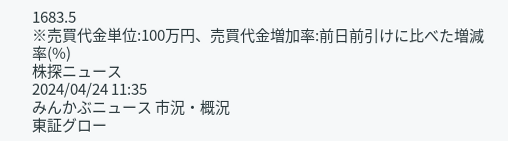1683.5
※売買代金単位:100万円、売買代金増加率:前日前引けに比べた増減率(%)
株探ニュース
2024/04/24 11:35
みんかぶニュース 市況・概況
東証グロー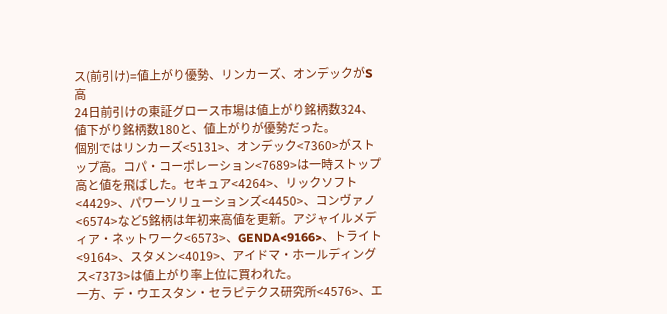ス(前引け)=値上がり優勢、リンカーズ、オンデックがS高
24日前引けの東証グロース市場は値上がり銘柄数324、値下がり銘柄数180と、値上がりが優勢だった。
個別ではリンカーズ<5131>、オンデック<7360>がストップ高。コパ・コーポレーション<7689>は一時ストップ高と値を飛ばした。セキュア<4264>、リックソフト<4429>、パワーソリューションズ<4450>、コンヴァノ<6574>など5銘柄は年初来高値を更新。アジャイルメディア・ネットワーク<6573>、GENDA<9166>、トライト<9164>、スタメン<4019>、アイドマ・ホールディングス<7373>は値上がり率上位に買われた。
一方、デ・ウエスタン・セラピテクス研究所<4576>、エ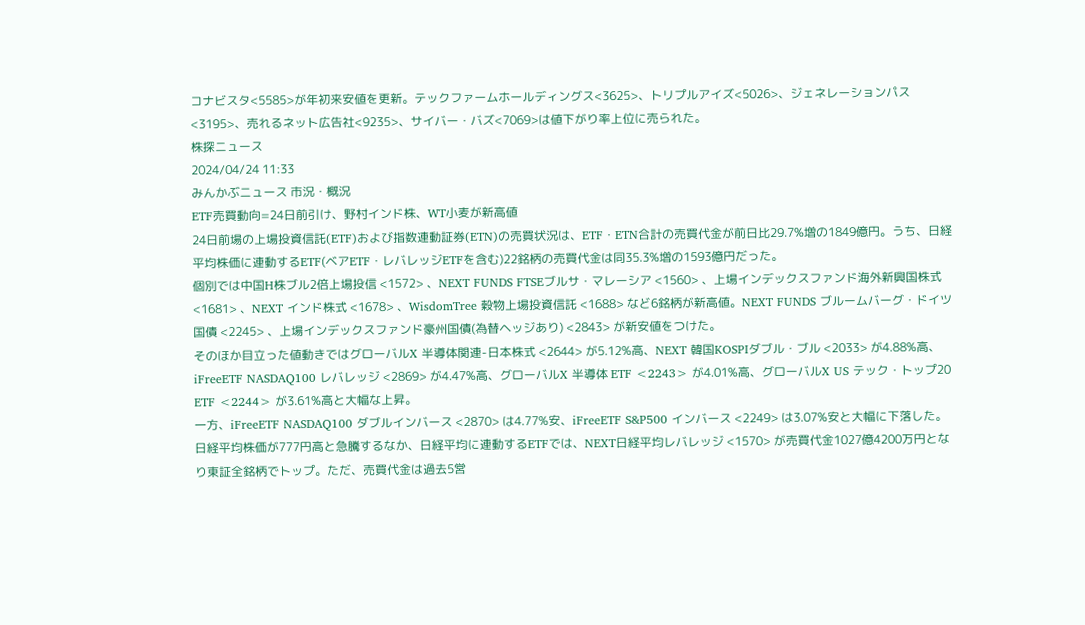コナビスタ<5585>が年初来安値を更新。テックファームホールディングス<3625>、トリプルアイズ<5026>、ジェネレーションパス<3195>、売れるネット広告社<9235>、サイバー・バズ<7069>は値下がり率上位に売られた。
株探ニュース
2024/04/24 11:33
みんかぶニュース 市況・概況
ETF売買動向=24日前引け、野村インド株、WT小麦が新高値
24日前場の上場投資信託(ETF)および指数連動証券(ETN)の売買状況は、ETF・ETN合計の売買代金が前日比29.7%増の1849億円。うち、日経平均株価に連動するETF(ベアETF・レバレッジETFを含む)22銘柄の売買代金は同35.3%増の1593億円だった。
個別では中国H株ブル2倍上場投信 <1572> 、NEXT FUNDS FTSEブルサ・マレーシア <1560> 、上場インデックスファンド海外新興国株式 <1681> 、NEXT インド株式 <1678> 、WisdomTree 穀物上場投資信託 <1688> など6銘柄が新高値。NEXT FUNDS ブルームバーグ・ドイツ国債 <2245> 、上場インデックスファンド豪州国債(為替ヘッジあり) <2843> が新安値をつけた。
そのほか目立った値動きではグローバルX 半導体関連-日本株式 <2644> が5.12%高、NEXT 韓国KOSPIダブル・ブル <2033> が4.88%高、iFreeETF NASDAQ100 レバレッジ <2869> が4.47%高、グローバルX 半導体 ETF <2243> が4.01%高、グローバルX US テック・トップ20 ETF <2244> が3.61%高と大幅な上昇。
一方、iFreeETF NASDAQ100 ダブルインバース <2870> は4.77%安、iFreeETF S&P500 インバース <2249> は3.07%安と大幅に下落した。
日経平均株価が777円高と急騰するなか、日経平均に連動するETFでは、NEXT日経平均レバレッジ <1570> が売買代金1027億4200万円となり東証全銘柄でトップ。ただ、売買代金は過去5営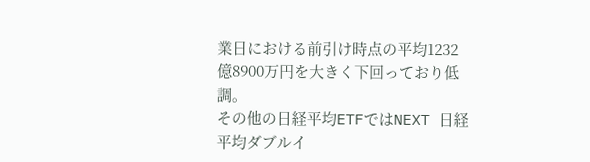業日における前引け時点の平均1232億8900万円を大きく下回っており低調。
その他の日経平均ETFではNEXT 日経平均ダブルイ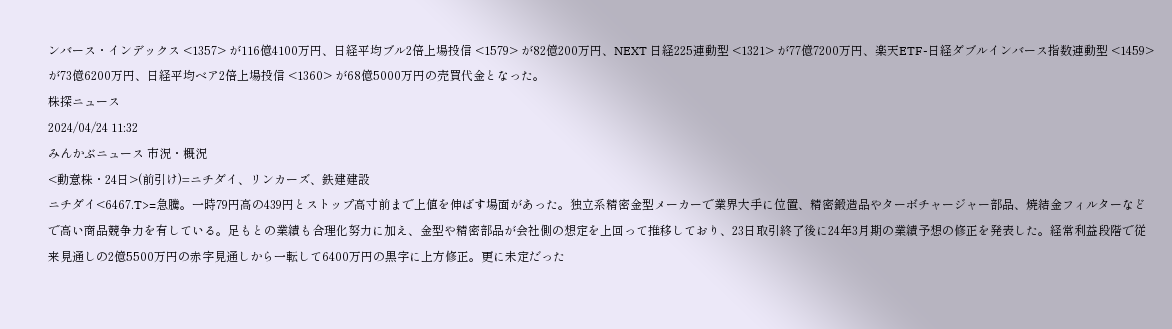ンバース・インデックス <1357> が116億4100万円、日経平均ブル2倍上場投信 <1579> が82億200万円、NEXT 日経225連動型 <1321> が77億7200万円、楽天ETF-日経ダブルインバース指数連動型 <1459> が73億6200万円、日経平均ベア2倍上場投信 <1360> が68億5000万円の売買代金となった。
株探ニュース
2024/04/24 11:32
みんかぶニュース 市況・概況
<動意株・24日>(前引け)=ニチダイ、リンカーズ、鉄建建設
ニチダイ<6467.T>=急騰。一時79円高の439円とストップ高寸前まで上値を伸ばす場面があった。独立系精密金型メーカーで業界大手に位置、精密鍛造品やターボチャージャー部品、焼結金フィルターなどで高い商品競争力を有している。足もとの業績も合理化努力に加え、金型や精密部品が会社側の想定を上回って推移しており、23日取引終了後に24年3月期の業績予想の修正を発表した。経常利益段階で従来見通しの2億5500万円の赤字見通しから一転して6400万円の黒字に上方修正。更に未定だった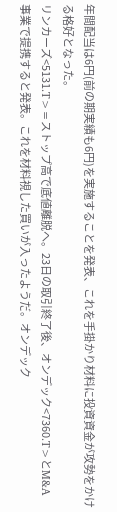年間配当は6円(前の期実績も6円)を実施することを発表、これを手掛かり材料に投資資金が攻勢をかける格好となった。
リンカーズ<5131.T>=ストップ高で底値離脱へ。23日の取引終了後、オンデック<7360.T>とM&A事業で提携すると発表。これを材料視した買いが入ったようだ。オンデック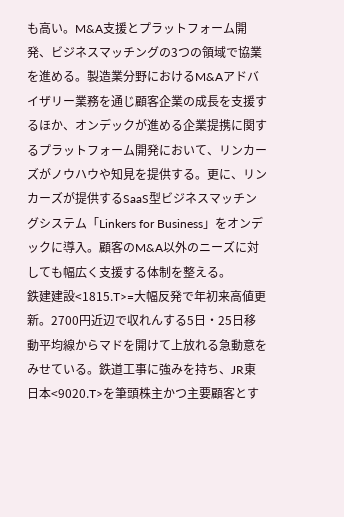も高い。M&A支援とプラットフォーム開発、ビジネスマッチングの3つの領域で協業を進める。製造業分野におけるM&Aアドバイザリー業務を通じ顧客企業の成長を支援するほか、オンデックが進める企業提携に関するプラットフォーム開発において、リンカーズがノウハウや知見を提供する。更に、リンカーズが提供するSaaS型ビジネスマッチングシステム「Linkers for Business」をオンデックに導入。顧客のM&A以外のニーズに対しても幅広く支援する体制を整える。
鉄建建設<1815.T>=大幅反発で年初来高値更新。2700円近辺で収れんする5日・25日移動平均線からマドを開けて上放れる急動意をみせている。鉄道工事に強みを持ち、JR東日本<9020.T>を筆頭株主かつ主要顧客とす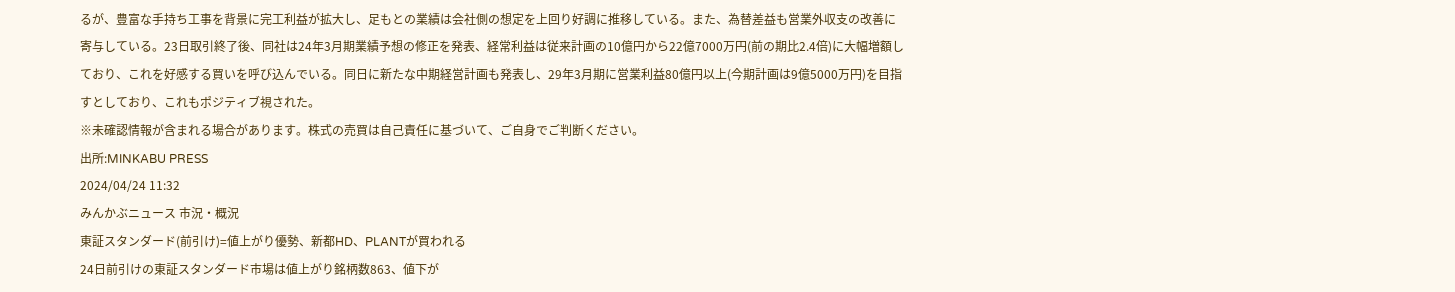るが、豊富な手持ち工事を背景に完工利益が拡大し、足もとの業績は会社側の想定を上回り好調に推移している。また、為替差益も営業外収支の改善に寄与している。23日取引終了後、同社は24年3月期業績予想の修正を発表、経常利益は従来計画の10億円から22億7000万円(前の期比2.4倍)に大幅増額しており、これを好感する買いを呼び込んでいる。同日に新たな中期経営計画も発表し、29年3月期に営業利益80億円以上(今期計画は9億5000万円)を目指すとしており、これもポジティブ視された。
※未確認情報が含まれる場合があります。株式の売買は自己責任に基づいて、ご自身でご判断ください。
出所:MINKABU PRESS
2024/04/24 11:32
みんかぶニュース 市況・概況
東証スタンダード(前引け)=値上がり優勢、新都HD、PLANTが買われる
24日前引けの東証スタンダード市場は値上がり銘柄数863、値下が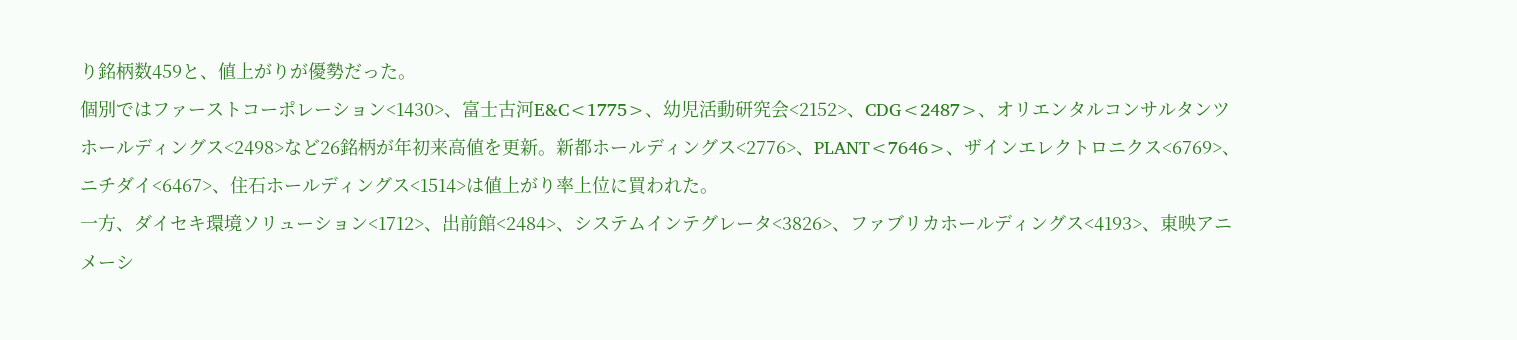り銘柄数459と、値上がりが優勢だった。
個別ではファーストコーポレーション<1430>、富士古河E&C<1775>、幼児活動研究会<2152>、CDG<2487>、オリエンタルコンサルタンツホールディングス<2498>など26銘柄が年初来高値を更新。新都ホールディングス<2776>、PLANT<7646>、ザインエレクトロニクス<6769>、ニチダイ<6467>、住石ホールディングス<1514>は値上がり率上位に買われた。
一方、ダイセキ環境ソリューション<1712>、出前館<2484>、システムインテグレータ<3826>、ファブリカホールディングス<4193>、東映アニメーシ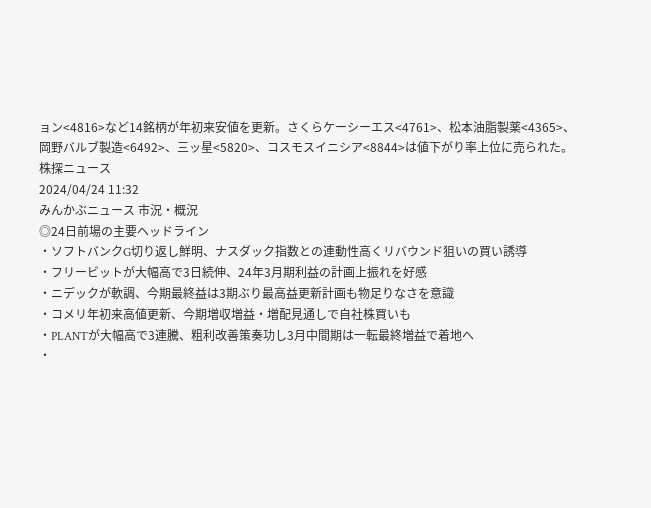ョン<4816>など14銘柄が年初来安値を更新。さくらケーシーエス<4761>、松本油脂製薬<4365>、岡野バルブ製造<6492>、三ッ星<5820>、コスモスイニシア<8844>は値下がり率上位に売られた。
株探ニュース
2024/04/24 11:32
みんかぶニュース 市況・概況
◎24日前場の主要ヘッドライン
・ソフトバンクG切り返し鮮明、ナスダック指数との連動性高くリバウンド狙いの買い誘導
・フリービットが大幅高で3日続伸、24年3月期利益の計画上振れを好感
・ニデックが軟調、今期最終益は3期ぶり最高益更新計画も物足りなさを意識
・コメリ年初来高値更新、今期増収増益・増配見通しで自社株買いも
・PLANTが大幅高で3連騰、粗利改善策奏功し3月中間期は一転最終増益で着地へ
・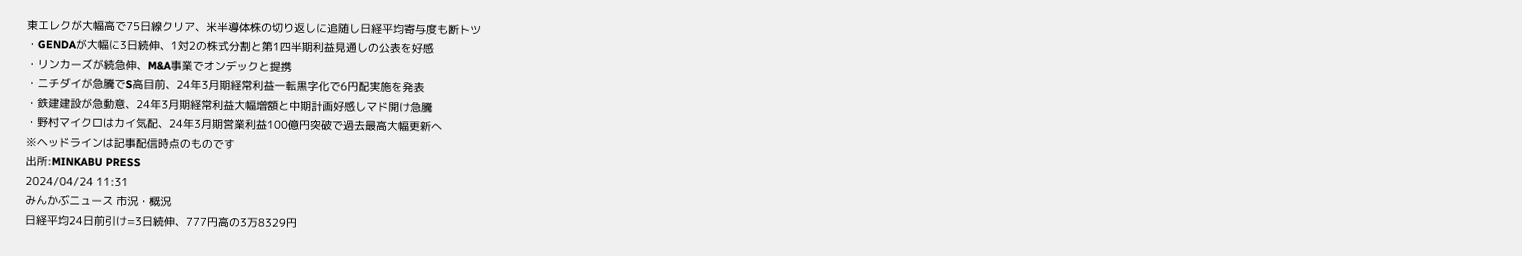東エレクが大幅高で75日線クリア、米半導体株の切り返しに追随し日経平均寄与度も断トツ
・GENDAが大幅に3日続伸、1対2の株式分割と第1四半期利益見通しの公表を好感
・リンカーズが続急伸、M&A事業でオンデックと提携
・ニチダイが急騰でS高目前、24年3月期経常利益一転黒字化で6円配実施を発表
・鉄建建設が急動意、24年3月期経常利益大幅増額と中期計画好感しマド開け急騰
・野村マイクロはカイ気配、24年3月期営業利益100億円突破で過去最高大幅更新へ
※ヘッドラインは記事配信時点のものです
出所:MINKABU PRESS
2024/04/24 11:31
みんかぶニュース 市況・概況
日経平均24日前引け=3日続伸、777円高の3万8329円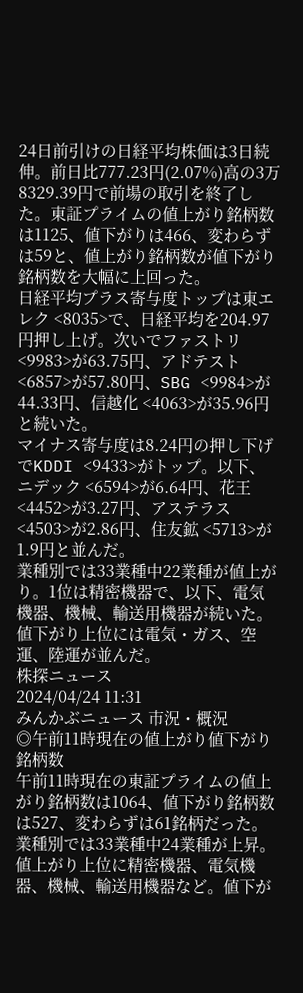24日前引けの日経平均株価は3日続伸。前日比777.23円(2.07%)高の3万8329.39円で前場の取引を終了した。東証プライムの値上がり銘柄数は1125、値下がりは466、変わらずは59と、値上がり銘柄数が値下がり銘柄数を大幅に上回った。
日経平均プラス寄与度トップは東エレク <8035>で、日経平均を204.97円押し上げ。次いでファストリ <9983>が63.75円、アドテスト <6857>が57.80円、SBG <9984>が44.33円、信越化 <4063>が35.96円と続いた。
マイナス寄与度は8.24円の押し下げでKDDI <9433>がトップ。以下、ニデック <6594>が6.64円、花王 <4452>が3.27円、アステラス <4503>が2.86円、住友鉱 <5713>が1.9円と並んだ。
業種別では33業種中22業種が値上がり。1位は精密機器で、以下、電気機器、機械、輸送用機器が続いた。値下がり上位には電気・ガス、空運、陸運が並んだ。
株探ニュース
2024/04/24 11:31
みんかぶニュース 市況・概況
◎午前11時現在の値上がり値下がり銘柄数
午前11時現在の東証プライムの値上がり銘柄数は1064、値下がり銘柄数は527、変わらずは61銘柄だった。業種別では33業種中24業種が上昇。値上がり上位に精密機器、電気機器、機械、輸送用機器など。値下が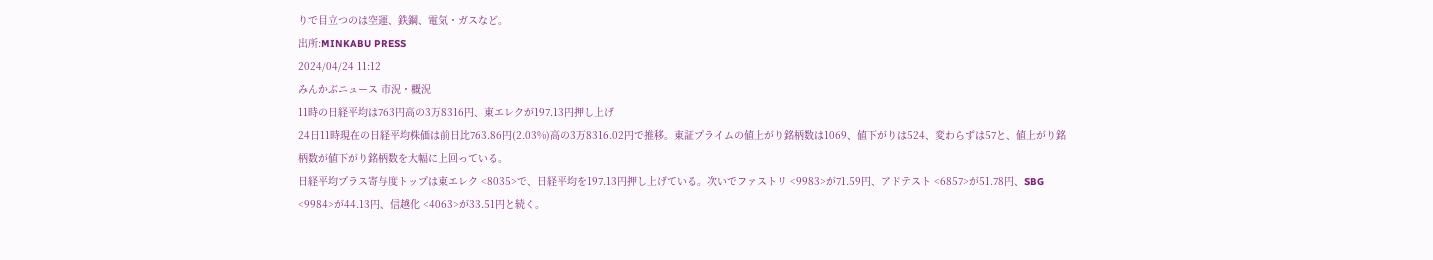りで目立つのは空運、鉄鋼、電気・ガスなど。
出所:MINKABU PRESS
2024/04/24 11:12
みんかぶニュース 市況・概況
11時の日経平均は763円高の3万8316円、東エレクが197.13円押し上げ
24日11時現在の日経平均株価は前日比763.86円(2.03%)高の3万8316.02円で推移。東証プライムの値上がり銘柄数は1069、値下がりは524、変わらずは57と、値上がり銘柄数が値下がり銘柄数を大幅に上回っている。
日経平均プラス寄与度トップは東エレク <8035>で、日経平均を197.13円押し上げている。次いでファストリ <9983>が71.59円、アドテスト <6857>が51.78円、SBG <9984>が44.13円、信越化 <4063>が33.51円と続く。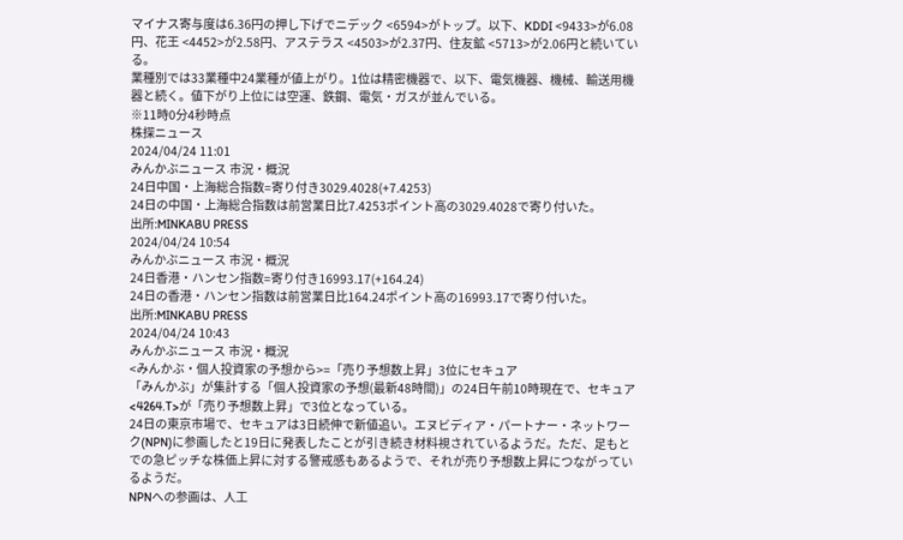マイナス寄与度は6.36円の押し下げでニデック <6594>がトップ。以下、KDDI <9433>が6.08円、花王 <4452>が2.58円、アステラス <4503>が2.37円、住友鉱 <5713>が2.06円と続いている。
業種別では33業種中24業種が値上がり。1位は精密機器で、以下、電気機器、機械、輸送用機器と続く。値下がり上位には空運、鉄鋼、電気・ガスが並んでいる。
※11時0分4秒時点
株探ニュース
2024/04/24 11:01
みんかぶニュース 市況・概況
24日中国・上海総合指数=寄り付き3029.4028(+7.4253)
24日の中国・上海総合指数は前営業日比7.4253ポイント高の3029.4028で寄り付いた。
出所:MINKABU PRESS
2024/04/24 10:54
みんかぶニュース 市況・概況
24日香港・ハンセン指数=寄り付き16993.17(+164.24)
24日の香港・ハンセン指数は前営業日比164.24ポイント高の16993.17で寄り付いた。
出所:MINKABU PRESS
2024/04/24 10:43
みんかぶニュース 市況・概況
<みんかぶ・個人投資家の予想から>=「売り予想数上昇」3位にセキュア
「みんかぶ」が集計する「個人投資家の予想(最新48時間)」の24日午前10時現在で、セキュア<4264.T>が「売り予想数上昇」で3位となっている。
24日の東京市場で、セキュアは3日続伸で新値追い。エヌビディア・パートナー・ネットワーク(NPN)に参画したと19日に発表したことが引き続き材料視されているようだ。ただ、足もとでの急ピッチな株価上昇に対する警戒感もあるようで、それが売り予想数上昇につながっているようだ。
NPNへの参画は、人工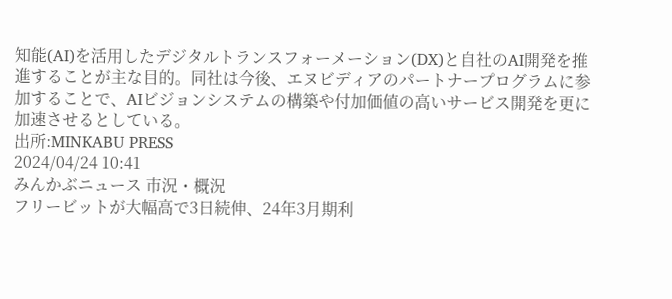知能(AI)を活用したデジタルトランスフォーメーション(DX)と自社のAI開発を推進することが主な目的。同社は今後、エヌビディアのパートナープログラムに参加することで、AIビジョンシステムの構築や付加価値の高いサービス開発を更に加速させるとしている。
出所:MINKABU PRESS
2024/04/24 10:41
みんかぶニュース 市況・概況
フリービットが大幅高で3日続伸、24年3月期利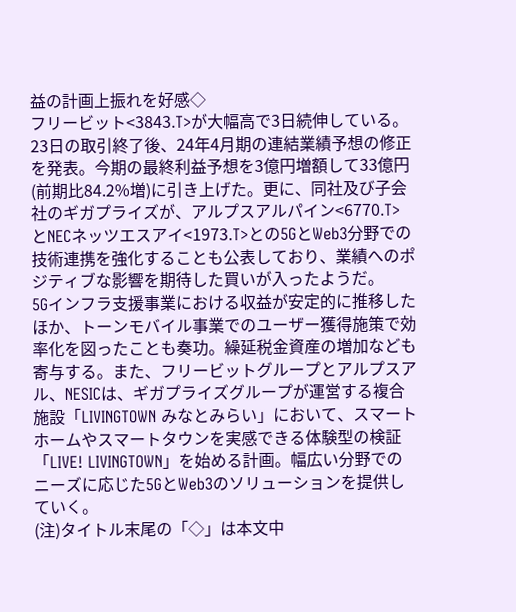益の計画上振れを好感◇
フリービット<3843.T>が大幅高で3日続伸している。23日の取引終了後、24年4月期の連結業績予想の修正を発表。今期の最終利益予想を3億円増額して33億円(前期比84.2%増)に引き上げた。更に、同社及び子会社のギガプライズが、アルプスアルパイン<6770.T>とNECネッツエスアイ<1973.T>との5GとWeb3分野での技術連携を強化することも公表しており、業績へのポジティブな影響を期待した買いが入ったようだ。
5Gインフラ支援事業における収益が安定的に推移したほか、トーンモバイル事業でのユーザー獲得施策で効率化を図ったことも奏功。繰延税金資産の増加なども寄与する。また、フリービットグループとアルプスアル、NESICは、ギガプライズグループが運営する複合施設「LIVINGTOWN みなとみらい」において、スマートホームやスマートタウンを実感できる体験型の検証「LIVE! LIVINGTOWN」を始める計画。幅広い分野でのニーズに応じた5GとWeb3のソリューションを提供していく。
(注)タイトル末尾の「◇」は本文中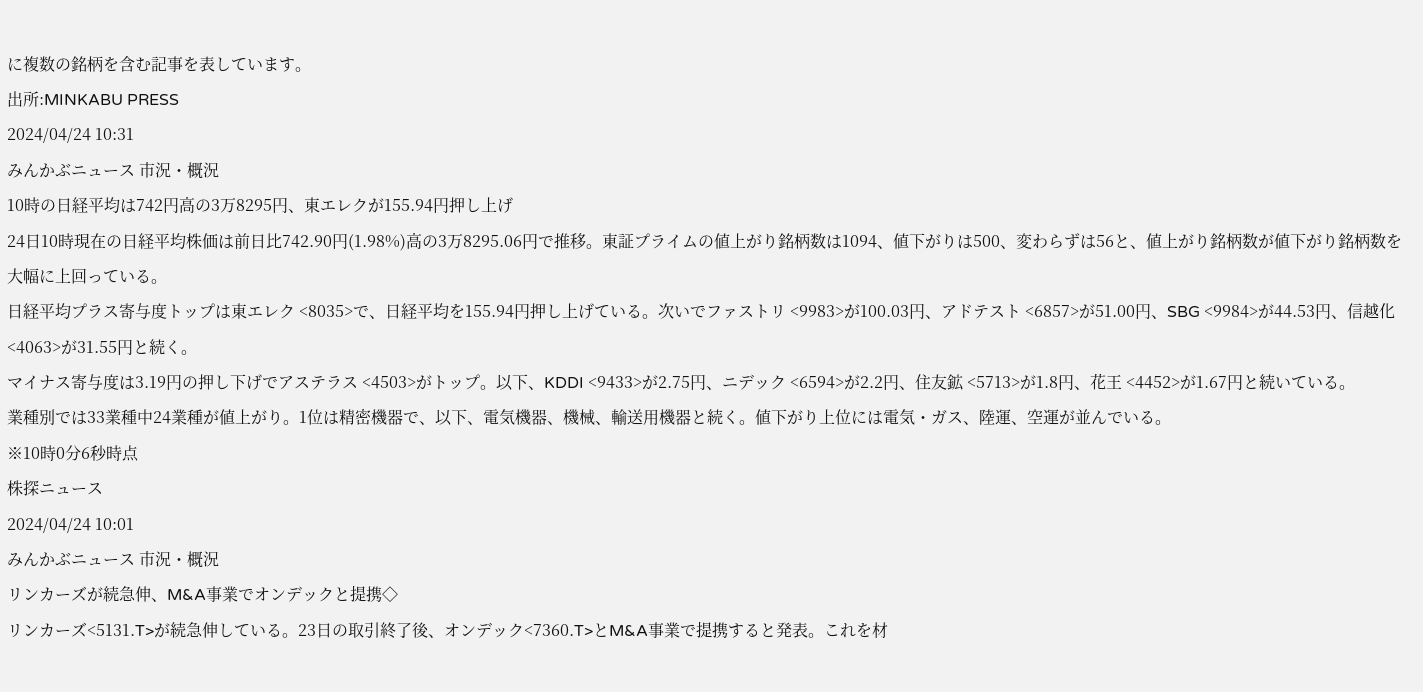に複数の銘柄を含む記事を表しています。
出所:MINKABU PRESS
2024/04/24 10:31
みんかぶニュース 市況・概況
10時の日経平均は742円高の3万8295円、東エレクが155.94円押し上げ
24日10時現在の日経平均株価は前日比742.90円(1.98%)高の3万8295.06円で推移。東証プライムの値上がり銘柄数は1094、値下がりは500、変わらずは56と、値上がり銘柄数が値下がり銘柄数を大幅に上回っている。
日経平均プラス寄与度トップは東エレク <8035>で、日経平均を155.94円押し上げている。次いでファストリ <9983>が100.03円、アドテスト <6857>が51.00円、SBG <9984>が44.53円、信越化 <4063>が31.55円と続く。
マイナス寄与度は3.19円の押し下げでアステラス <4503>がトップ。以下、KDDI <9433>が2.75円、ニデック <6594>が2.2円、住友鉱 <5713>が1.8円、花王 <4452>が1.67円と続いている。
業種別では33業種中24業種が値上がり。1位は精密機器で、以下、電気機器、機械、輸送用機器と続く。値下がり上位には電気・ガス、陸運、空運が並んでいる。
※10時0分6秒時点
株探ニュース
2024/04/24 10:01
みんかぶニュース 市況・概況
リンカーズが続急伸、M&A事業でオンデックと提携◇
リンカーズ<5131.T>が続急伸している。23日の取引終了後、オンデック<7360.T>とM&A事業で提携すると発表。これを材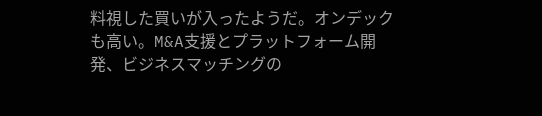料視した買いが入ったようだ。オンデックも高い。M&A支援とプラットフォーム開発、ビジネスマッチングの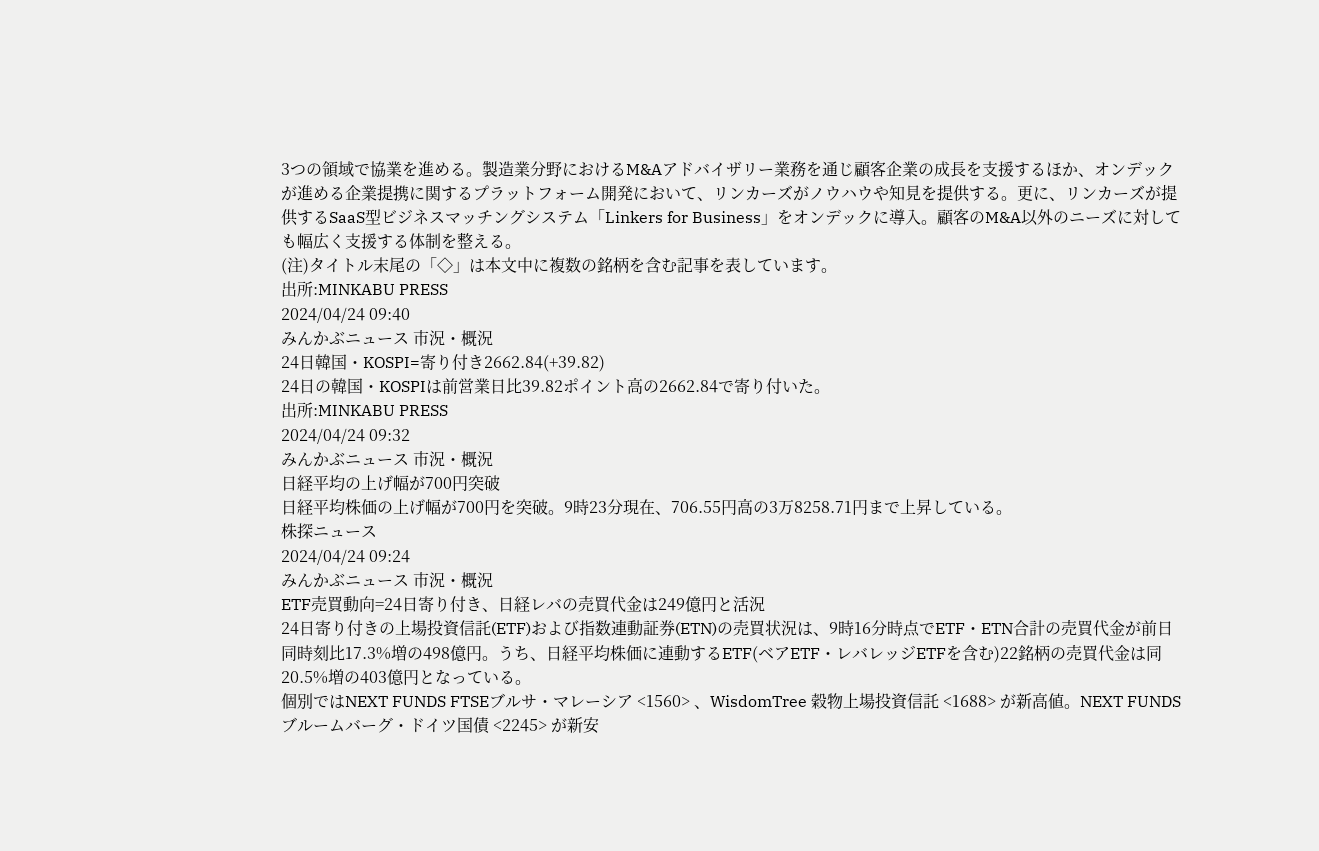3つの領域で協業を進める。製造業分野におけるM&Aアドバイザリー業務を通じ顧客企業の成長を支援するほか、オンデックが進める企業提携に関するプラットフォーム開発において、リンカーズがノウハウや知見を提供する。更に、リンカーズが提供するSaaS型ビジネスマッチングシステム「Linkers for Business」をオンデックに導入。顧客のM&A以外のニーズに対しても幅広く支援する体制を整える。
(注)タイトル末尾の「◇」は本文中に複数の銘柄を含む記事を表しています。
出所:MINKABU PRESS
2024/04/24 09:40
みんかぶニュース 市況・概況
24日韓国・KOSPI=寄り付き2662.84(+39.82)
24日の韓国・KOSPIは前営業日比39.82ポイント高の2662.84で寄り付いた。
出所:MINKABU PRESS
2024/04/24 09:32
みんかぶニュース 市況・概況
日経平均の上げ幅が700円突破
日経平均株価の上げ幅が700円を突破。9時23分現在、706.55円高の3万8258.71円まで上昇している。
株探ニュース
2024/04/24 09:24
みんかぶニュース 市況・概況
ETF売買動向=24日寄り付き、日経レバの売買代金は249億円と活況
24日寄り付きの上場投資信託(ETF)および指数連動証券(ETN)の売買状況は、9時16分時点でETF・ETN合計の売買代金が前日同時刻比17.3%増の498億円。うち、日経平均株価に連動するETF(ベアETF・レバレッジETFを含む)22銘柄の売買代金は同20.5%増の403億円となっている。
個別ではNEXT FUNDS FTSEブルサ・マレーシア <1560> 、WisdomTree 穀物上場投資信託 <1688> が新高値。NEXT FUNDS ブルームバーグ・ドイツ国債 <2245> が新安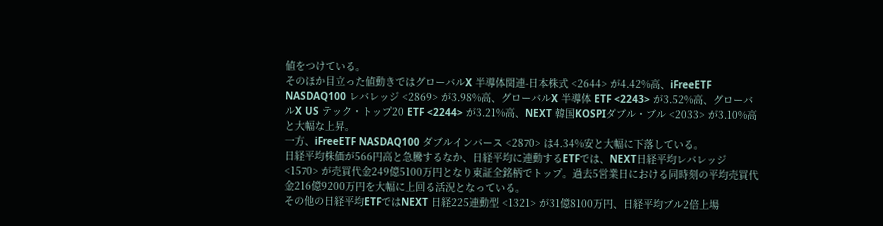値をつけている。
そのほか目立った値動きではグローバルX 半導体関連-日本株式 <2644> が4.42%高、iFreeETF NASDAQ100 レバレッジ <2869> が3.98%高、グローバルX 半導体 ETF <2243> が3.52%高、グローバルX US テック・トップ20 ETF <2244> が3.21%高、NEXT 韓国KOSPIダブル・ブル <2033> が3.10%高と大幅な上昇。
一方、iFreeETF NASDAQ100 ダブルインバース <2870> は4.34%安と大幅に下落している。
日経平均株価が566円高と急騰するなか、日経平均に連動するETFでは、NEXT日経平均レバレッジ <1570> が売買代金249億5100万円となり東証全銘柄でトップ。過去5営業日における同時刻の平均売買代金216億9200万円を大幅に上回る活況となっている。
その他の日経平均ETFではNEXT 日経225連動型 <1321> が31億8100万円、日経平均ブル2倍上場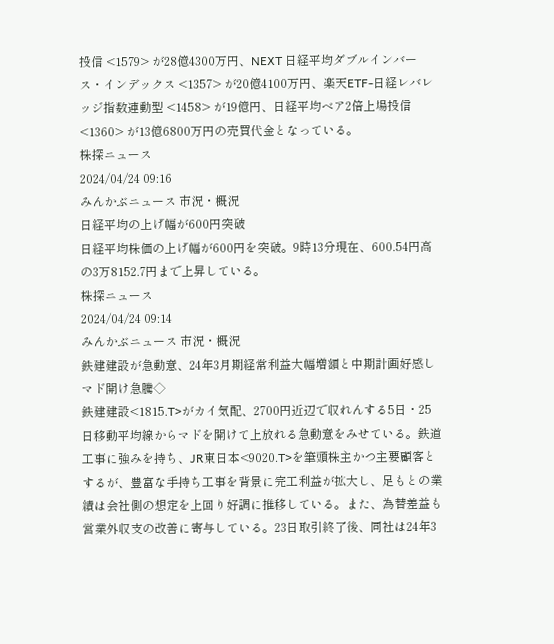投信 <1579> が28億4300万円、NEXT 日経平均ダブルインバース・インデックス <1357> が20億4100万円、楽天ETF-日経レバレッジ指数連動型 <1458> が19億円、日経平均ベア2倍上場投信 <1360> が13億6800万円の売買代金となっている。
株探ニュース
2024/04/24 09:16
みんかぶニュース 市況・概況
日経平均の上げ幅が600円突破
日経平均株価の上げ幅が600円を突破。9時13分現在、600.54円高の3万8152.7円まで上昇している。
株探ニュース
2024/04/24 09:14
みんかぶニュース 市況・概況
鉄建建設が急動意、24年3月期経常利益大幅増額と中期計画好感しマド開け急騰◇
鉄建建設<1815.T>がカイ気配、2700円近辺で収れんする5日・25日移動平均線からマドを開けて上放れる急動意をみせている。鉄道工事に強みを持ち、JR東日本<9020.T>を筆頭株主かつ主要顧客とするが、豊富な手持ち工事を背景に完工利益が拡大し、足もとの業績は会社側の想定を上回り好調に推移している。また、為替差益も営業外収支の改善に寄与している。23日取引終了後、同社は24年3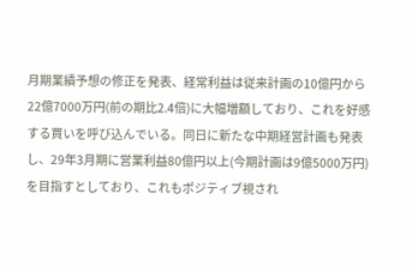月期業績予想の修正を発表、経常利益は従来計画の10億円から22億7000万円(前の期比2.4倍)に大幅増額しており、これを好感する買いを呼び込んでいる。同日に新たな中期経営計画も発表し、29年3月期に営業利益80億円以上(今期計画は9億5000万円)を目指すとしており、これもポジティブ視され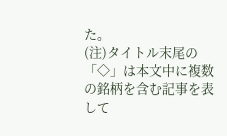た。
(注)タイトル末尾の「◇」は本文中に複数の銘柄を含む記事を表して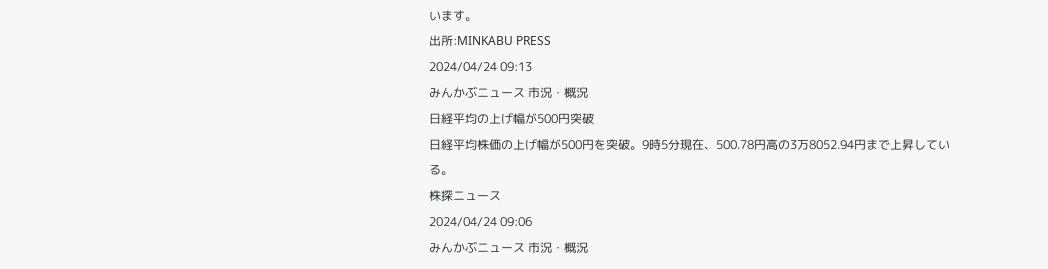います。
出所:MINKABU PRESS
2024/04/24 09:13
みんかぶニュース 市況・概況
日経平均の上げ幅が500円突破
日経平均株価の上げ幅が500円を突破。9時5分現在、500.78円高の3万8052.94円まで上昇している。
株探ニュース
2024/04/24 09:06
みんかぶニュース 市況・概況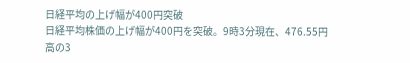日経平均の上げ幅が400円突破
日経平均株価の上げ幅が400円を突破。9時3分現在、476.55円高の3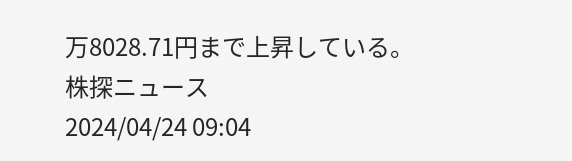万8028.71円まで上昇している。
株探ニュース
2024/04/24 09:04